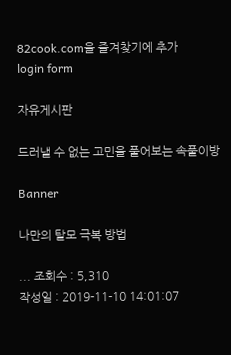82cook.com을 즐겨찾기에 추가
login form

자유게시판

드러낼 수 없는 고민을 풀어보는 속풀이방

Banner

나만의 탈모 극복 방법

... 조회수 : 5,310
작성일 : 2019-11-10 14:01:07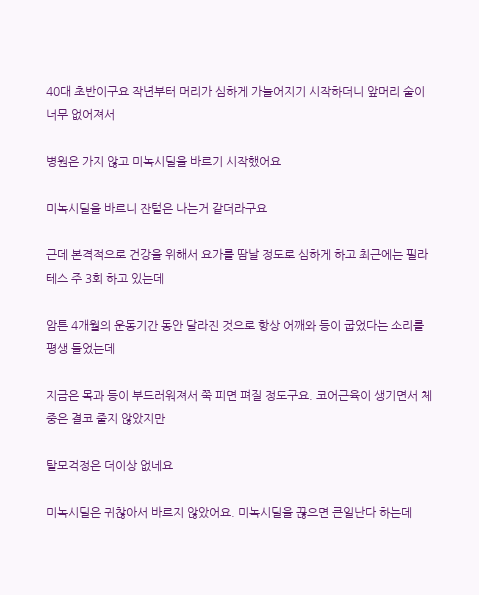40대 초반이구요 작년부터 머리가 심하게 가늘어지기 시작하더니 앞머리 숱이 너무 없어져서

병원은 가지 않고 미녹시딜을 바르기 시작했어요

미녹시딜을 바르니 잔털은 나는거 같더라구요

근데 본격적으로 건강을 위해서 요가를 땀날 정도로 심하게 하고 최근에는 필라테스 주 3회 하고 있는데

암튼 4개월의 운동기간 동안 달라진 것으로 항상 어깨와 등이 굽었다는 소리를 평생 들었는데

지금은 목과 등이 부드러워져서 쭉 피면 펴질 정도구요. 코어근육이 생기면서 체중은 결코 줄지 않았지만

탈모걱정은 더이상 없네요

미녹시딜은 귀찮아서 바르지 않았어요. 미녹시딜을 끊으면 큰일난다 하는데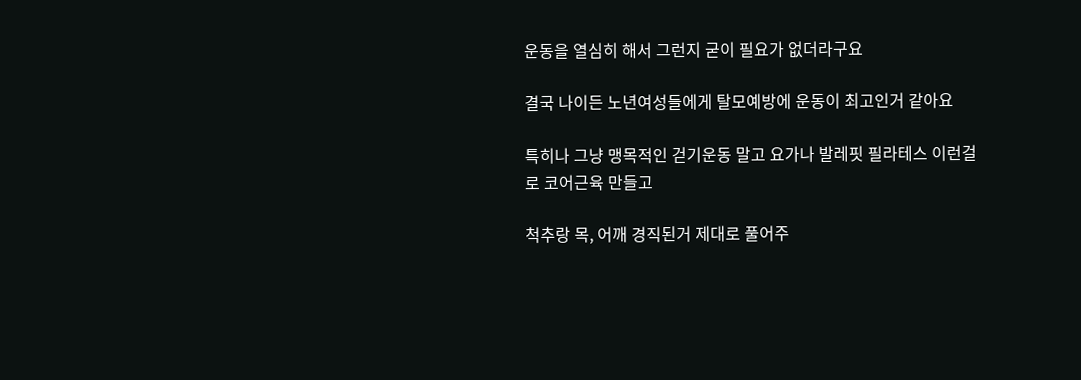운동을 열심히 해서 그런지 굳이 필요가 없더라구요

결국 나이든 노년여성들에게 탈모예방에 운동이 최고인거 같아요

특히나 그냥 맹목적인 걷기운동 말고 요가나 발레핏 필라테스 이런걸로 코어근육 만들고

척추랑 목, 어깨 경직된거 제대로 풀어주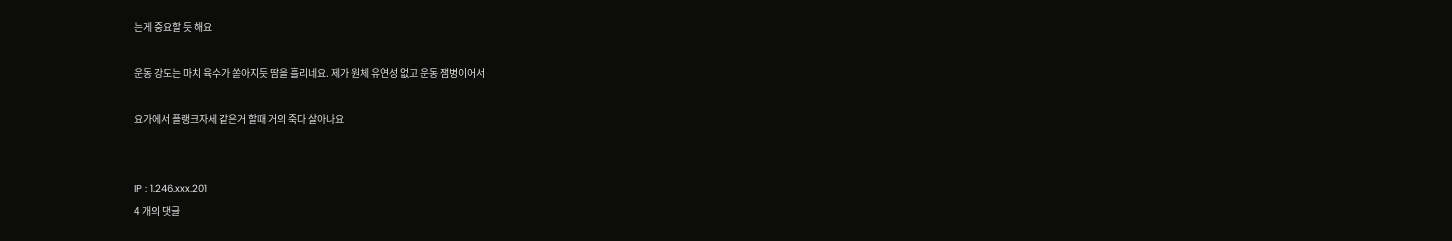는게 중요할 듯 해요

운동 강도는 마치 육수가 쏟아지듯 땀을 흘리네요. 제가 원체 유연성 없고 운동 잼병이어서

요가에서 플랭크자세 같은거 할때 거의 죽다 살아나요


IP : 1.246.xxx.201
4 개의 댓글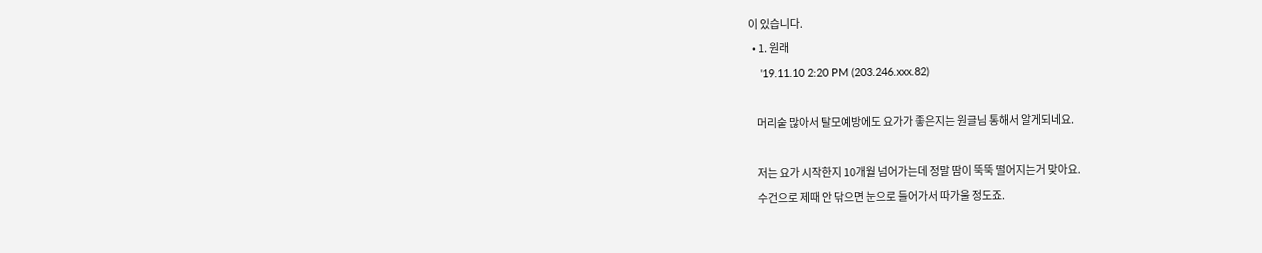이 있습니다.
  • 1. 원래
    '19.11.10 2:20 PM (203.246.xxx.82)

    머리숱 많아서 탈모예방에도 요가가 좋은지는 원글님 통해서 알게되네요.

    저는 요가 시작한지 10개월 넘어가는데 정말 땀이 뚝뚝 떨어지는거 맞아요.
    수건으로 제때 안 닦으면 눈으로 들어가서 따가울 정도죠.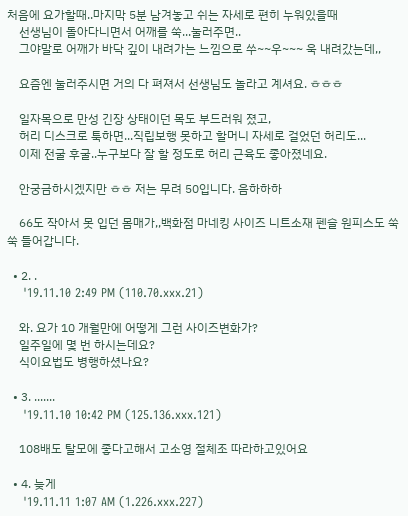처음에 요가할때..마지막 5분 남겨놓고 쉬는 자세로 편히 누워있을때
    선생님이 돌아다니면서 어깨를 쑥...눌러주면..
    그야말로 어깨가 바닥 깊이 내려가는 느낌으로 쑤~~우~~~ 욱 내려갔는데,,

    요즘엔 눌러주시면 거의 다 펴져서 선생님도 놀라고 계셔요. ㅎㅎㅎ

    일자목으로 만성 긴장 상태이던 목도 부드러워 졌고,
    허리 디스크로 툭하면...직립보행 못하고 할머니 자세로 걸었던 허리도...
    이제 전굴 후굴..누구보다 잘 할 정도로 허리 근육도 좋아졌네요.

    안궁금하시겠지만 ㅎㅎ 저는 무려 50입니다. 음하하하

    66도 작아서 못 입던 몸매가,,백화점 마네킹 사이즈 니트소재 펜슬 원피스도 쑥쑥 들어갑니다.

  • 2. .
    '19.11.10 2:49 PM (110.70.xxx.21)

    와. 요가 10 개월만에 어떻게 그런 사이즈변화가?
    일주일에 몇 번 하시는데요?
    식이요법도 병행하셨나요?

  • 3. .......
    '19.11.10 10:42 PM (125.136.xxx.121)

    108배도 탈모에 좋다고해서 고소영 절체조 따라하고있어요

  • 4. 늦게
    '19.11.11 1:07 AM (1.226.xxx.227)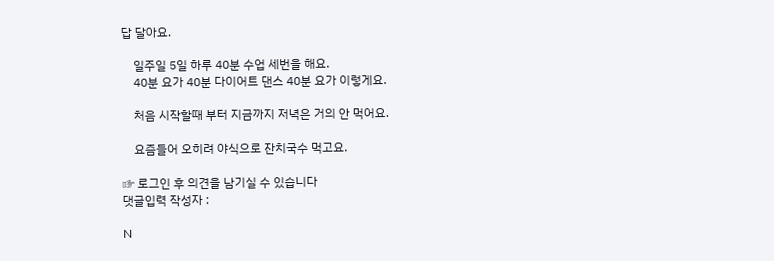답 달아요.

    일주일 5일 하루 40분 수업 세번을 해요.
    40분 요가 40분 다이어트 댄스 40분 요가 이렇게요.

    처음 시작할때 부터 지금까지 저녁은 거의 안 먹어요.

    요즘들어 오히려 야식으로 잔치국수 먹고요.

☞ 로그인 후 의견을 남기실 수 있습니다
댓글입력 작성자 :

N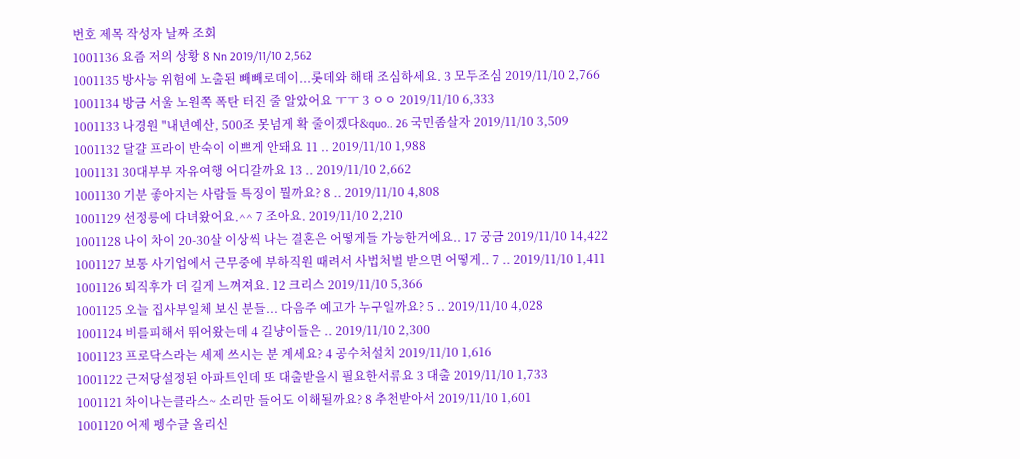번호 제목 작성자 날짜 조회
1001136 요즘 저의 상황 8 Nn 2019/11/10 2,562
1001135 방사능 위험에 노출된 빼빼로데이...롯데와 해태 조심하세요. 3 모두조심 2019/11/10 2,766
1001134 방금 서울 노원쪽 폭탄 터진 줄 알았어요 ㅜㅜ 3 ㅇㅇ 2019/11/10 6,333
1001133 나경원 "내년예산, 500조 못넘게 확 줄이겠다&quo.. 26 국민좀살자 2019/11/10 3,509
1001132 달걀 프라이 반숙이 이쁘게 안돼요 11 .. 2019/11/10 1,988
1001131 30대부부 자유여행 어디갈까요 13 .. 2019/11/10 2,662
1001130 기분 좋아지는 사람들 특징이 뭘까요? 8 .. 2019/11/10 4,808
1001129 선정릉에 다녀왔어요.^^ 7 조아요. 2019/11/10 2,210
1001128 나이 차이 20-30살 이상씩 나는 결혼은 어떻게들 가능한거에요.. 17 궁금 2019/11/10 14,422
1001127 보통 사기업에서 근무중에 부하직원 때려서 사법처벌 받으면 어떻게.. 7 .. 2019/11/10 1,411
1001126 퇴직후가 더 길게 느껴져요. 12 크리스 2019/11/10 5,366
1001125 오늘 집사부일체 보신 분들... 다음주 예고가 누구일까요? 5 .. 2019/11/10 4,028
1001124 비를피해서 뛰어왔는데 4 길냥이들은 .. 2019/11/10 2,300
1001123 프로닥스라는 세제 쓰시는 분 계세요? 4 공수처설치 2019/11/10 1,616
1001122 근저당설정된 아파트인데 또 대출받을시 필요한서류요 3 대출 2019/11/10 1,733
1001121 차이나는클라스~ 소리만 들어도 이해될까요? 8 추천받아서 2019/11/10 1,601
1001120 어제 펭수글 올리신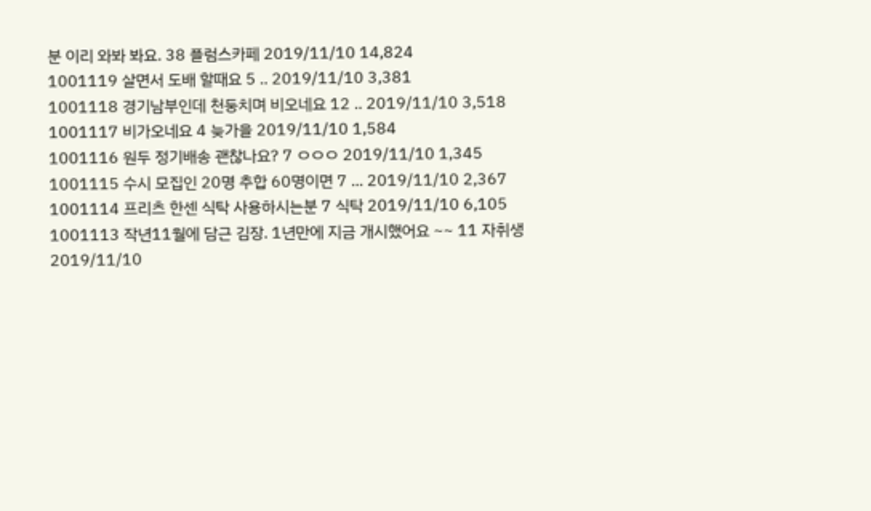분 이리 와봐 봐요. 38 플럼스카페 2019/11/10 14,824
1001119 살면서 도배 할때요 5 .. 2019/11/10 3,381
1001118 경기남부인데 천둥치며 비오네요 12 .. 2019/11/10 3,518
1001117 비가오네요 4 늦가을 2019/11/10 1,584
1001116 원두 정기배송 괜찮나요? 7 ㅇㅇㅇ 2019/11/10 1,345
1001115 수시 모집인 20명 추합 60명이면 7 ... 2019/11/10 2,367
1001114 프리츠 한센 식탁 사용하시는분 7 식탁 2019/11/10 6,105
1001113 작년11월에 담근 김장. 1년만에 지금 개시했어요 ~~ 11 자취생 2019/11/10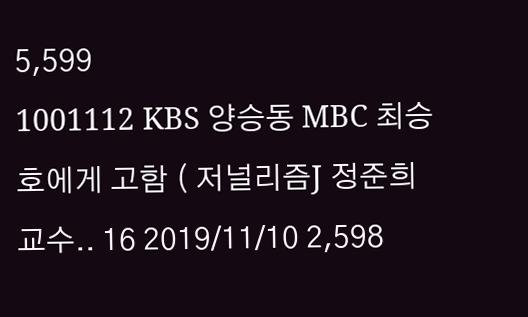5,599
1001112 KBS 양승동 MBC 최승호에게 고함 ( 저널리즘J 정준희 교수.. 16 2019/11/10 2,598